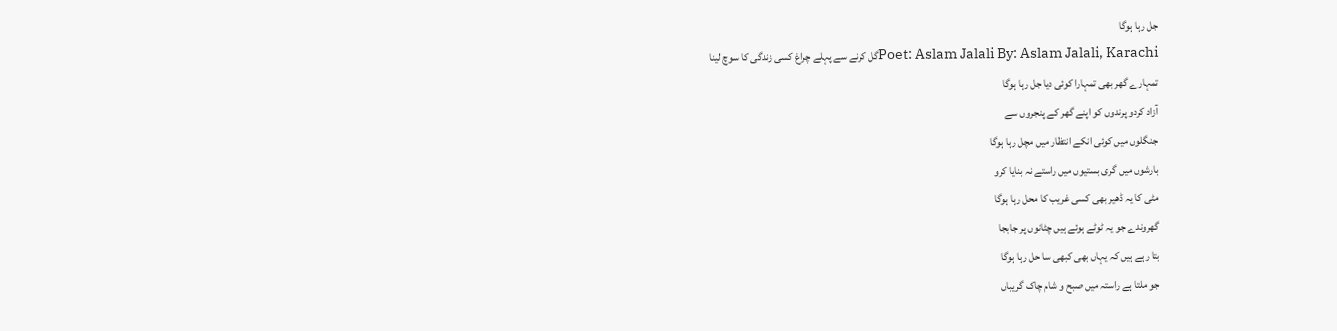جل رہا ہوگا
Poet: Aslam Jalali By: Aslam Jalali, Karachiگل کرنے سے پہلے چراغ کسی زندگی کا سوچ لینا
تمہارے گھر بھی تمہارا کوئی دیا جل رہا ہوگا
آزاد کردو پرندوں کو اپنے گھر کے پنجروں سے
جنگلوں میں کوئی انکے انتظار میں مچل رہا ہوگا
بارشوں میں گری بستیوں میں راستے نہ بنایا کرو
مٹی کا یہ ڈھیر بھی کسی غریب کا محل رہا ہوگا
گھروندے جو یہ ٹوٹے ہوئے ہیں چٹانوں پر جابجا
بتا رہے ہیں کہ یہاں بھی کبھی سا حل رہا ہوگا
جو ملتا ہے راستہ میں صبح و شام چاک گریباں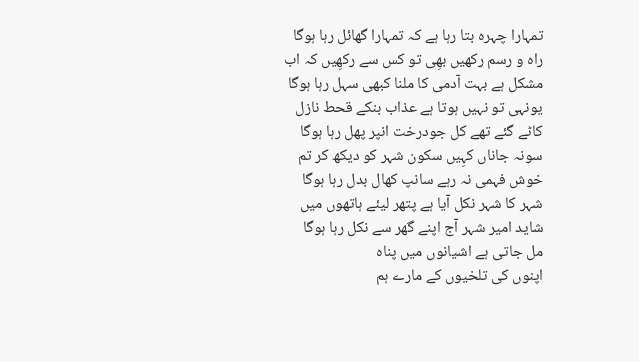تمہارا چہرہ بتا رہا ہے کہ تمہارا گھائل رہا ہوگا
راہ و رسم رکھیں بھِی تو کس سے رکھِیں کہ اب
مشکل ہے بہت آدمی کا ملنا کبھی سہل رہا ہوگا
یونہی تو نہیں ہوتا ہے عذاب بنکے قحط نازل
کاٹے گئے تھے کل جودرخت انپر پھل رہا ہوگا
سونہ جاناں کہِیں سکون شہر کو دیکھ کر تم
خوش فہمی نہ رہے سانپ کھال بدل رہا ہوگا
شہر کا شہر نکل آیا ہے پتھر لیئے ہاتھوں میں
شاید امیر شہر آج اپنے گھر سے نکل رہا ہوگا
مل جاتی ہے اشیانوں میں پناہ
اپنوں کی تلخیوں کے مارے ہم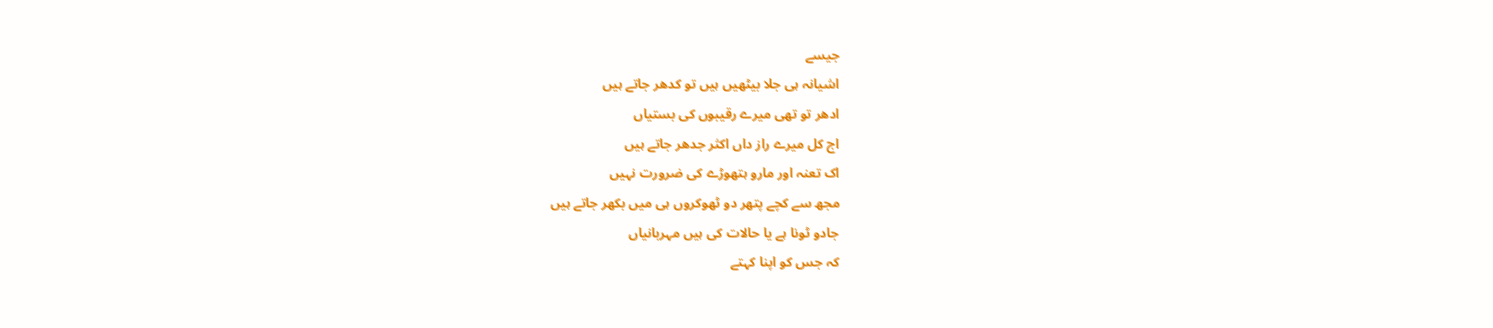جیسے
اشیانہ ہی جلا بیٹھیں ہیں تو کدھر جاتے ہیں
ادھر تو تھی میرے رقیبوں کی بستیاں
اج کل میرے راز داں اکثر جدھر جاتے ہیں
اک تعنہ اور مارو ہتھوڑے کی ضرورت نہیں
مجھ سے کچے پتھر دو ٹھوکروں ہی میں بکھر جاتے ہیں
جادو ٹونا ہے یا حالات کی ہیں مہربانیاں
کہ جس کو اپنا کہتے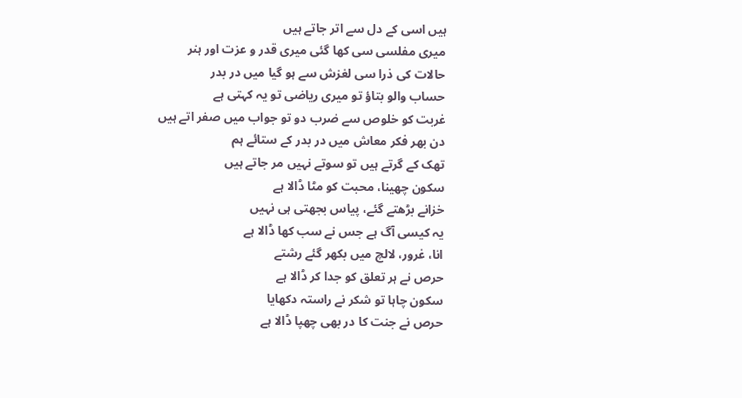ہیں اسی کے دل سے اتر جاتے ہیں
میری مفلسی سی کھا گئی میری قدر و عزت اور ہنر
حالات کی ذرا سی لغزش سے ہو گیا میں در بدر
حساب والو بتاؤ تو میری ریاضی تو یہ کہتی ہے
غربت کو خلوص سے ضرب دو تو جواب میں صفر اتے ہیں
دن بھر فکر معاش میں در بدر کے ستائے ہم
تھک کے گرتے ہیں تو سوتے نہیں مر جاتے ہیں
سکون چھینا، محبت کو مٹا ڈالا ہے
خزانے بڑھتے گئے، پیاس بجھتی ہی نہیں
یہ کیسی آگ ہے جس نے سب کھا ڈالا ہے
انا، غرور، لالچ میں بکھر گئے رشتے
حرص نے ہر تعلق کو جدا کر ڈالا ہے
سکون چاہا تو شکر نے راستہ دکھایا
حرص نے جنت کا در بھی چھپا ڈالا ہے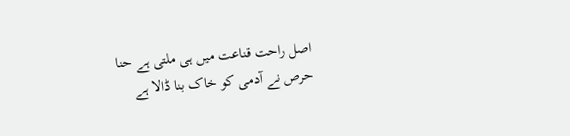اصل راحت قناعت میں ہی ملتی ہے حنا
حرص نے آدمی کو خاک بنا ڈالا ہے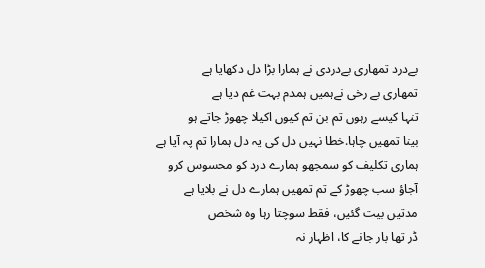بےدرد تمھاری بےدردی نے ہمارا بڑا دل دکھایا ہے
تمھاری بے رخی نےہمیں ہمدم بہت غم دیا ہے
تنہا کیسے رہوں تم بن تم کیوں اکیلا چھوڑ جاتے ہو
بینا تمھیں چاہا.خطا نہیں دل کی یہ دل ہمارا تم پہ آیا ہے
ہماری تکلیف کو سمجھو ہمارے درد کو محسوس کرو
آجاؤ سب چھوڑ کے تم تمھیں ہمارے دل نے بلایا ہے
مدتیں بیت گئیں، فقط سوچتا رہا وہ شخص
ڈر تھا بار جانے کا، اظہار نہ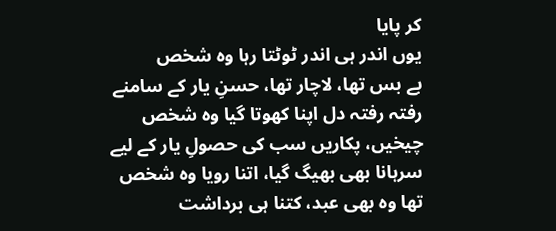کر پایا
یوں اندر ہی اندر ٹوٹتا رہا وہ شخص
بے بس تھا، لاچار تھا، حسنِ یار کے سامنے
رفتہ رفتہ دل اپنا کھوتا گیا وہ شخص
چیخیں، پکاریں سب کی حصولِ یار کے لیے
سرہانا بھی بھیگ گیا، اتنا رویا وہ شخص
تھا وہ بھی عبد، کتنا ہی برداشت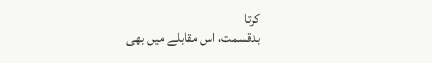کرتا
بدقسمت، اس مقابلے میں بھی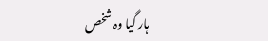ہار گیا وہ شخص